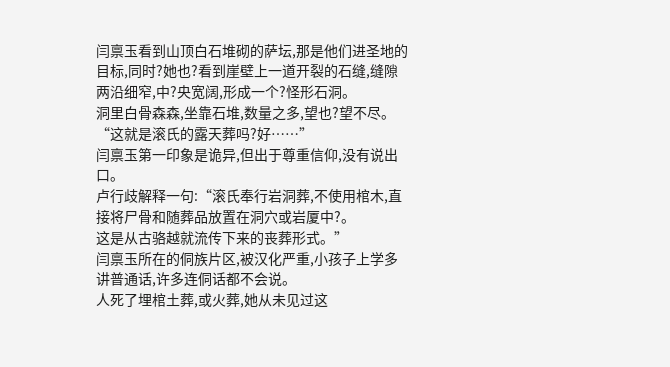闫禀玉看到山顶白石堆砌的萨坛,那是他们进圣地的目标,同时?她也?看到崖壁上一道开裂的石缝,缝隙两沿细窄,中?央宽阔,形成一个?怪形石洞。
洞里白骨森森,坐靠石堆,数量之多,望也?望不尽。
“这就是滚氏的露天葬吗?好……”
闫禀玉第一印象是诡异,但出于尊重信仰,没有说出口。
卢行歧解释一句:“滚氏奉行岩洞葬,不使用棺木,直接将尸骨和随葬品放置在洞穴或岩厦中?。
这是从古骆越就流传下来的丧葬形式。”
闫禀玉所在的侗族片区,被汉化严重,小孩子上学多讲普通话,许多连侗话都不会说。
人死了埋棺土葬,或火葬,她从未见过这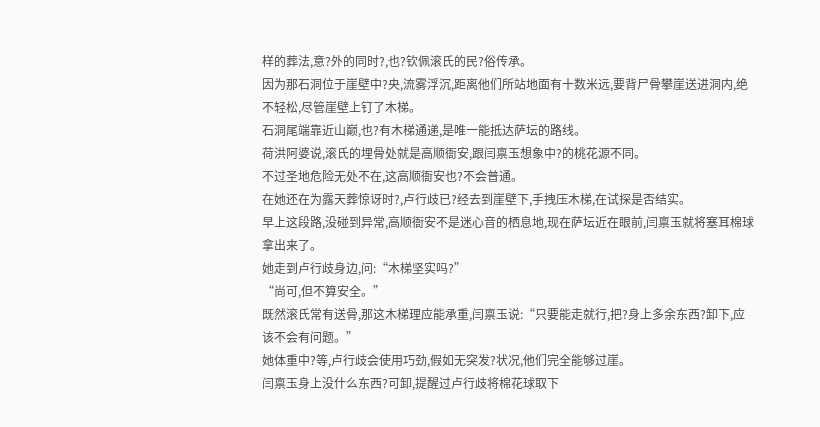样的葬法,意?外的同时?,也?钦佩滚氏的民?俗传承。
因为那石洞位于崖壁中?央,流雾浮沉,距离他们所站地面有十数米远,要背尸骨攀崖送进洞内,绝不轻松,尽管崖壁上钉了木梯。
石洞尾端靠近山巅,也?有木梯通递,是唯一能抵达萨坛的路线。
荷洪阿婆说,滚氏的埋骨处就是高顺衙安,跟闫禀玉想象中?的桃花源不同。
不过圣地危险无处不在,这高顺衙安也?不会普通。
在她还在为露天葬惊讶时?,卢行歧已?经去到崖壁下,手拽压木梯,在试探是否结实。
早上这段路,没碰到异常,高顺衙安不是迷心音的栖息地,现在萨坛近在眼前,闫禀玉就将塞耳棉球拿出来了。
她走到卢行歧身边,问:“木梯坚实吗?”
“尚可,但不算安全。”
既然滚氏常有送骨,那这木梯理应能承重,闫禀玉说:“只要能走就行,把?身上多余东西?卸下,应该不会有问题。”
她体重中?等,卢行歧会使用巧劲,假如无突发?状况,他们完全能够过崖。
闫禀玉身上没什么东西?可卸,提醒过卢行歧将棉花球取下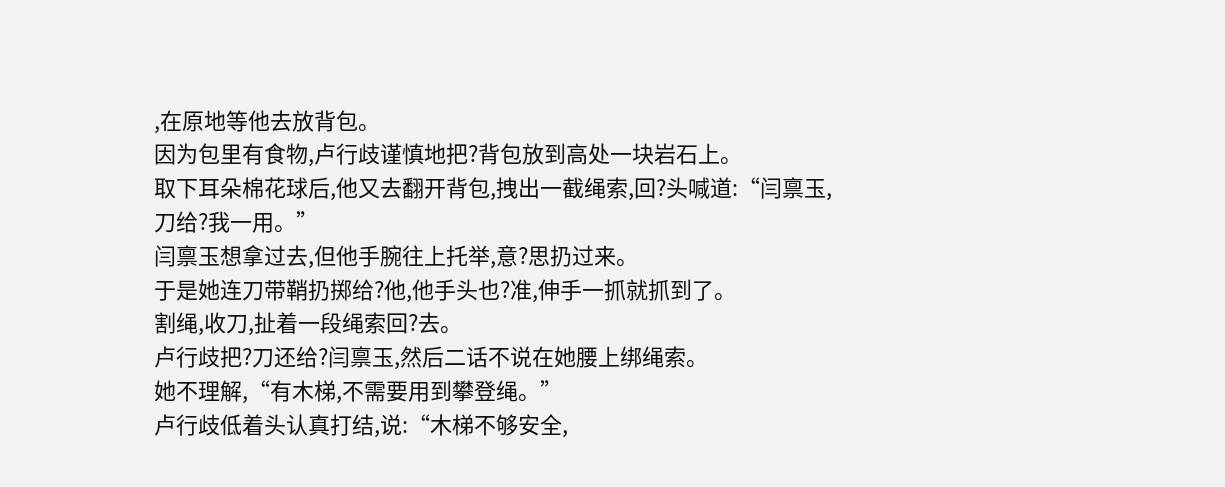,在原地等他去放背包。
因为包里有食物,卢行歧谨慎地把?背包放到高处一块岩石上。
取下耳朵棉花球后,他又去翻开背包,拽出一截绳索,回?头喊道:“闫禀玉,刀给?我一用。”
闫禀玉想拿过去,但他手腕往上托举,意?思扔过来。
于是她连刀带鞘扔掷给?他,他手头也?准,伸手一抓就抓到了。
割绳,收刀,扯着一段绳索回?去。
卢行歧把?刀还给?闫禀玉,然后二话不说在她腰上绑绳索。
她不理解,“有木梯,不需要用到攀登绳。”
卢行歧低着头认真打结,说:“木梯不够安全,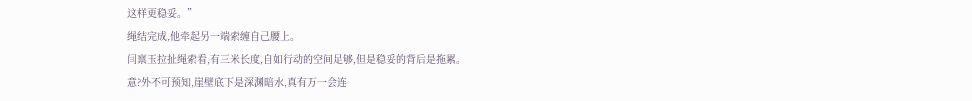这样更稳妥。”
绳结完成,他牵起另一端索缠自己腰上。
闫禀玉拉扯绳索看,有三米长度,自如行动的空间足够,但是稳妥的背后是拖累。
意?外不可预知,崖壁底下是深渊暗水,真有万一会连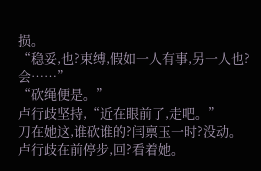损。
“稳妥,也?束缚,假如一人有事,另一人也?会……”
“砍绳便是。”
卢行歧坚持,“近在眼前了,走吧。”
刀在她这,谁砍谁的?闫禀玉一时?没动。
卢行歧在前停步,回?看着她。